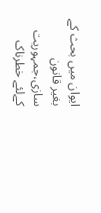ایوان میں بحث کے بغیر قانون سازی،جمہوریت کےلئے خطرناک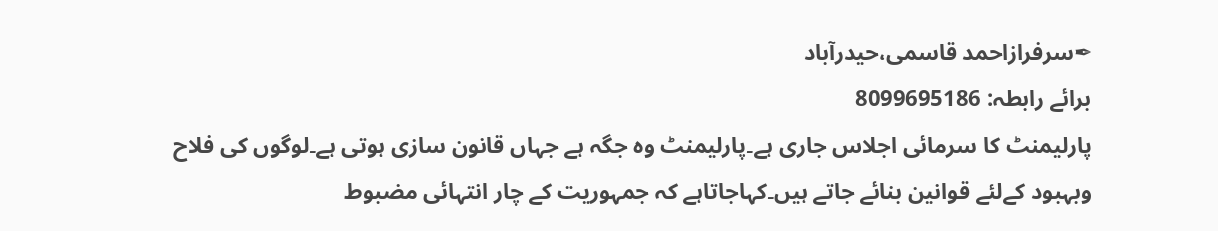✒سرفرازاحمد قاسمی،حیدرآباد
برائے رابطہ: 8099695186
پارلیمنٹ کا سرمائی اجلاس جاری ہے۔پارلیمنٹ وہ جگہ ہے جہاں قانون سازی ہوتی ہے۔لوگوں کی فلاح وبہبود کےلئے قوانین بنائے جاتے ہیں۔کہاجاتاہے کہ جمہوریت کے چار انتہائی مضبوط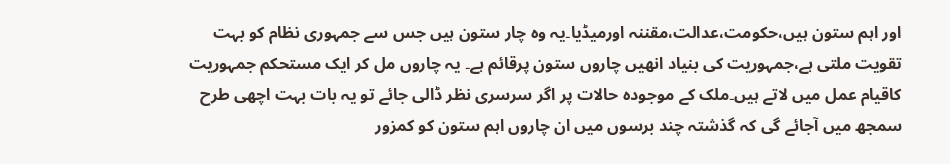اور اہم ستون ہیں،حکومت،عدالت،مقننہ اورمیڈیا۔یہ وہ چار ستون ہیں جس سے جمہوری نظام کو بہت تقویت ملتی ہے،جمہوریت کی بنیاد انھیں چاروں ستون پرقائم ہے۔ یہ چاروں مل کر ایک مستحکم جمہوریت کاقیام عمل میں لاتے ہیں۔ملک کے موجودہ حالات پر اگر سرسری نظر ڈالی جائے تو یہ بات بہت اچھی طرح سمجھ میں آجائے گی کہ گذشتہ چند برسوں میں ان چاروں اہم ستون کو کمزور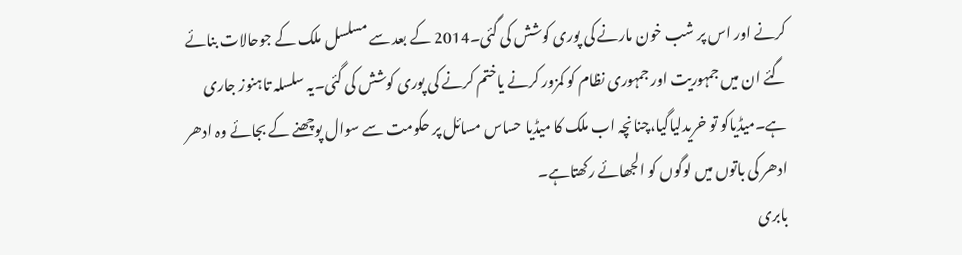کرنے اور اس پر شب خون مارنے کی پوری کوشش کی گئی۔2014 کے بعد سے مسلسل ملک کے جوحالات بنائے گئے ان میں جمہوریت اور جمہوری نظام کو کمزور کرنے یاختم کرنے کی پوری کوشش کی گئی۔یہ سلسلہ تاہنوز جاری ہے۔میڈیاکو تو خریدلیاگیا،چنانچہ اب ملک کا میڈیا حساس مسائل پر حکومت سے سوال پوچھنے کے بجائے وہ ادھر ادھر کی باتوں میں لوگوں کو الجھائے رکھتاہے۔
بابری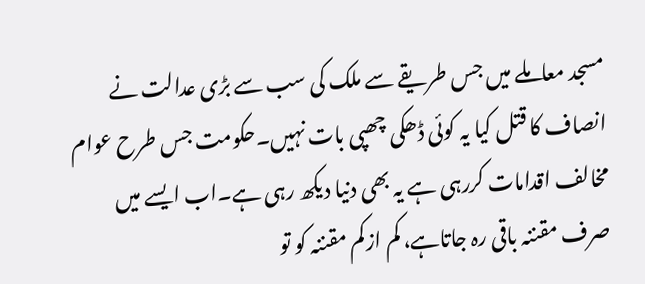مسجد معاملے میں جس طریقے سے ملک کی سب سے بڑی عدالت نے انصاف کا قتل کیا یہ کوئی ڈھکی چھپی بات نہیں۔حکومت جس طرح عوام مخالف اقدامات کررہی ہے یہ بھی دنیا دیکھ رہی ہے۔اب ایسے میں صرف مقننہ باقی رہ جاتاہے، کم ازکم مقننہ کو تو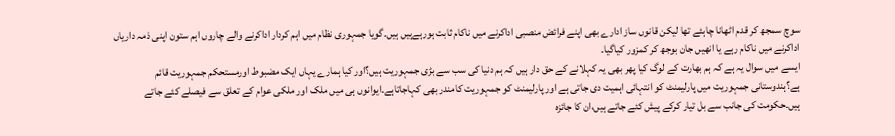سوچ سمجھ کر قدم اٹھانا چاہئے تھا لیکن قانوں ساز ادارے بھی اپنے فرائض منصبی اداکرنے میں ناکام ثابت ہورہےہیں ہیں۔گویا جمہوری نظام میں اہم کردار اداکرنے والے چاروں اہم ستون اپنی ذمہ داریاں اداکرنے میں ناکام رہے یا انھیں جان بوجھ کر کمزور کیاگیا۔
ایسے میں سوال یہ ہے کہ ہم بھارت کے لوگ کیا پھر بھی یہ کہلانے کے حق دار ہیں کہ ہم دنیا کی سب سے بڑی جمہوریت ہیں؟اور کیا ہمارے یہاں ایک مضبوط اورمستحکم جمہوریت قائم ہے؟ہندوستانی جمہوریت میں پارلیمنٹ کو انتہائی اہمیت دی جاتی ہے اور پارلیمنٹ کو جمہوریت کامندر بھی کہاجاتاہے۔ایوانوں ہی میں ملک اور ملکی عوام کے تعلق سے فیصلے کئے جاتے ہیں۔حکومت کی جانب سے بل تیار کرکے پیش کئے جاتے ہیں،ان کا جائزہ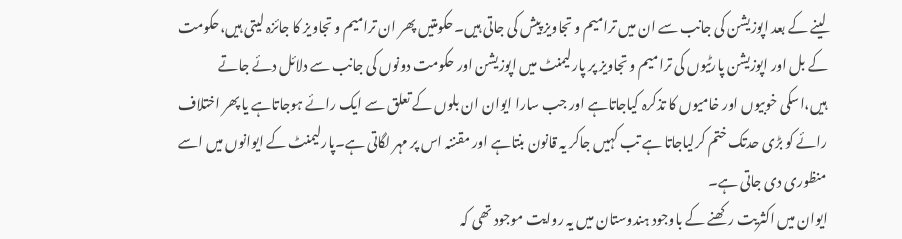لینے کے بعد اپوزیشن کی جانب سے ان میں ترامیم و تجاویز پیش کی جاتی ہیں۔حکومتیں پھر ان ترامیم و تجاویز کا جائزہ لیتی ہیں،حکومت کے بل اور اپوزیشن پارٹیوں کی ترامیم و تجاویز پر پارلیمنٹ میں اپوزیشن اور حکومت دونوں کی جانب سے دلائل دئے جاتے ہیں،اسکی خوبیوں اور خامیوں کا تذکرہ کیاجاتاہے اور جب سارا ایوان ان بلوں کے تعلق سے ایک رائے ہوجاتاہے یا پھر اختلاف رائے کو بڑی حدتک ختم کرلیاجاتا ہے تب کہیں جاکر یہ قانون بنتاہے اور مقننہ اس پر مہر لگاتی ہے۔پارلیمنٹ کے ایوانوں میں اسے منظوری دی جاتی ہے۔
ایوان میں اکثریت رکھنے کے باوجود ہندوستان میں یہ روایت موجود تھی کہ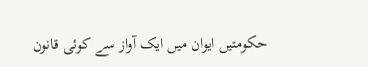حکومتیں ایوان میں ایک آواز سے کوئی قانون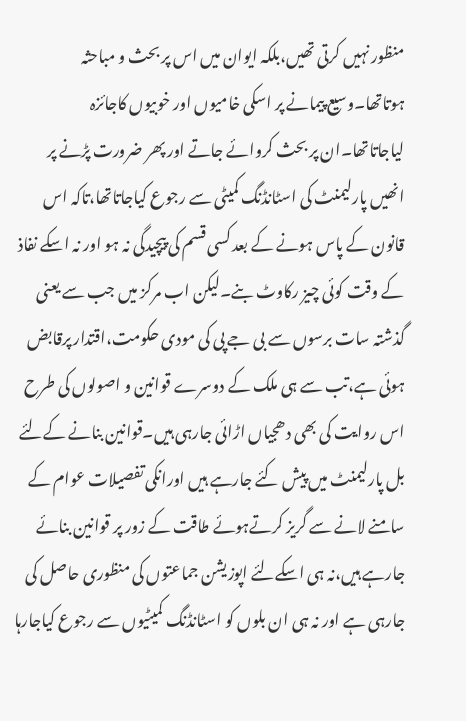منظور نہیں کرتی تھیں،بلکہ ایوان میں اس پر بحث و مباحثہ ہوتاتھا۔وسیع پیمانے پر اسکی خامیوں اور خوبیوں کاجائزہ لیاجاتاتھا۔ان پر بحث کروائے جاتے اور پھر ضرورت پڑنے پر انھیں پارلیمنٹ کی اسٹانڈنگ کمیٹی سے رجوع کیاجاتاتھا،تاکہ اس قانون کے پاس ہونے کے بعد کسی قسم کی پیچیدگی نہ ہو اور نہ اسکے نفاذ کے وقت کوئی چیز رکاوٹ بنے۔لیکن اب مرکز میں جب سے یعنی گذشتہ سات برسوں سے بی جے پی کی مودی حکومت،اقتدار پرقابض ہوئی ہے،تب سے ہی ملک کے دوسرے قوانین و اصولوں کی طرح اس روایت کی بھی دھجیاں اڑائی جارہی ہیں۔قوانین بنانے کےلئے بل پارلیمنٹ میں پیش کئے جارہے ہیں اورانکی تفصیلات عوام کے سامنے لانے سے گریز کرتےہوئے طاقت کے زور پر قوانین بنائے جارہے ہیں،نہ ہی اسکےلئے اپوزیشن جماعتوں کی منظوری حاصل کی جارہی ہے اور نہ ہی ان بلوں کو اسٹانڈنگ کمیٹیوں سے رجوع کیاجارہا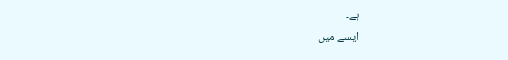ہے۔
ایسے میں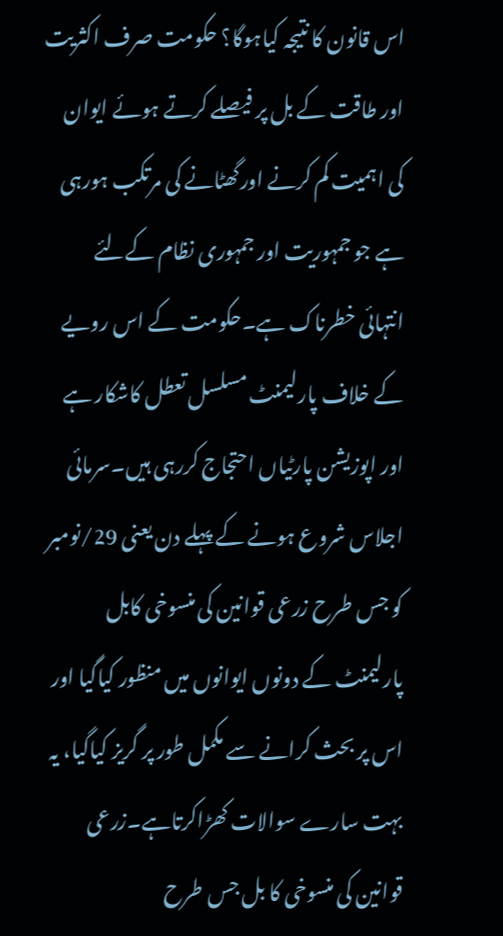اس قانون کا نتیجہ کیاہوگا؟ حکومت صرف اکثریت اور طاقت کے بل پر فیصلے کرتے ہوئے ایوان کی اہمیت کم کرنے اورگھٹانے کی مرتکب ہورہی ہے جو جمہوریت اور جمہوری نظام کےلئے انتہائی خطرناک ہے۔حکومت کے اس رویے کے خلاف پارلیمنٹ مسلسل تعطل کاشکار ہے اور اپوزیشن پارٹیاں احتجاج کررہی ہیں۔سرمائی اجلاس شروع ہونے کے پہلے دن یعنی 29/نومبر کو جس طرح زرعی قوانین کی منسوخی کابل پارلیمنٹ کے دونوں ایوانوں میں منظور کیاگیا اور اس پر بحث کرانے سے مکمل طور پر گریز کیاگیا، یہ بہت سارے سوالات کھڑاکرتاہے۔زرعی قوانین کی منسوخی کا بل جس طرح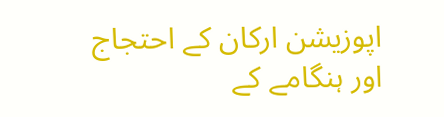اپوزیشن ارکان کے احتجاج اور ہنگامے کے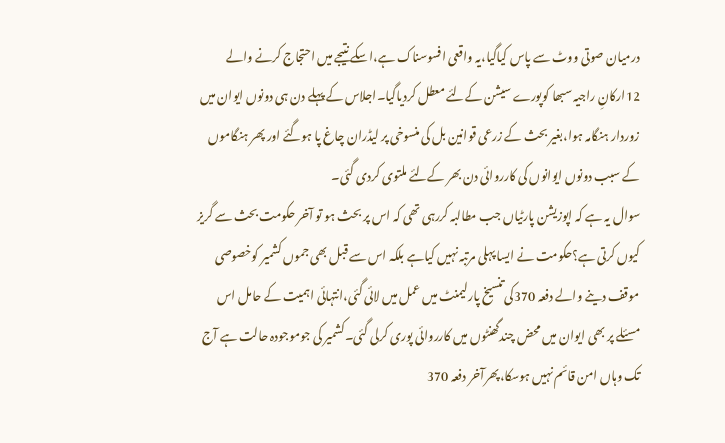درمیان صوتی ووٹ سے پاس کیاگیا،یہ واقعی افسوسناک ہے،اسکے نتیجے میں احتجاج کرنے والے 12ارکانِ راجیہ سبھا کوپورے سیشن کےلئے معطل کردیاگیا۔اجلاس کے پہلے دن ہی دونوں ایوان میں زوردار ہنگامہ ہوا،بغیر بحث کے زرعی قوانین بل کی منسوخی پر لیڈران چاغ پا ہوگئے اور پھر ہنگاموں کے سبب دونوں ایوانوں کی کارروائی دن بھر کےلئے ملتوی کردی گئی۔
سوال یہ ہے کہ اپوزیشن پارٹیاں جب مطالبہ کررہی تھی کہ اس پر بحث ہو تو آخر حکومت بحث سے گریز کیوں کرتی ہے؟حکومت نے ایسا پہلی مرتبہ نہیں کیاہے بلکہ اس سے قبل بھی جموں کشمیر کوخصوصی موقف دینے والے دفعہ 370کی تنسیخ پارلیمنٹ میں عمل میں لائی گئی،انتہائی اہمیت کے حامل اس مسئلے پر بھی ایوان میں محض چندگھنٹوں میں کارروائی پوری کرلی گئی۔کشمیر کی جوموجودہ حالت ہے آج تک وہاں امن قائم نہیں ہوسکا،پھرآخر دفعہ 370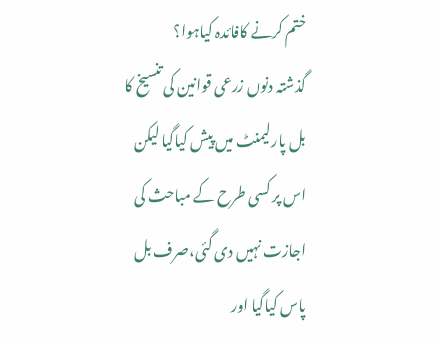ختم کرنے کافائدہ کیاہوا؟
گذشتہ دنوں زرعی قوانین کی تنسیخ کا بل پارلیمنٹ میں پیش کیاگیا لیکن اس پر کسی طرح کے مباحث کی اجازت نہیں دی گئی،صرف بل پاس کیاگیا اور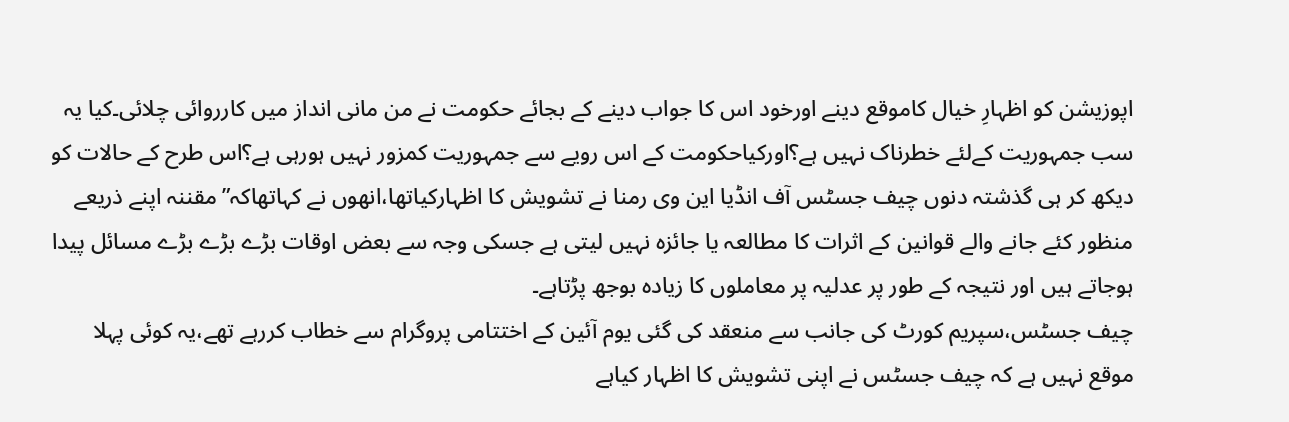اپوزیشن کو اظہارِ خیال کاموقع دینے اورخود اس کا جواب دینے کے بجائے حکومت نے من مانی انداز میں کارروائی چلائی۔کیا یہ سب جمہوریت کےلئے خطرناک نہیں ہے؟اورکیاحکومت کے اس رویے سے جمہوریت کمزور نہیں ہورہی ہے؟اس طرح کے حالات کو دیکھ کر ہی گذشتہ دنوں چیف جسٹس آف انڈیا این وی رمنا نے تشویش کا اظہارکیاتھا،انھوں نے کہاتھاکہ”مقننہ اپنے ذریعے منظور کئے جانے والے قوانین کے اثرات کا مطالعہ یا جائزہ نہیں لیتی ہے جسکی وجہ سے بعض اوقات بڑے بڑے بڑے مسائل پیدا ہوجاتے ہیں اور نتیجہ کے طور پر عدلیہ پر معاملوں کا زیادہ بوجھ پڑتاہے۔
چیف جسٹس،سپریم کورٹ کی جانب سے منعقد کی گئی یوم آئین کے اختتامی پروگرام سے خطاب کررہے تھے،یہ کوئی پہلا موقع نہیں ہے کہ چیف جسٹس نے اپنی تشویش کا اظہار کیاہے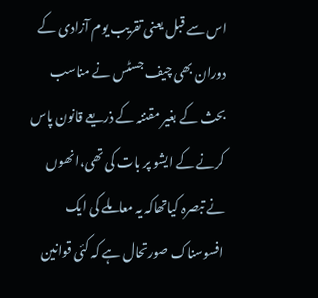اس سے قبل یعنی تقریب یوم آزادی کے دوران بھی چیف جسٹس نے مناسب بحث کے بغیر مقننہ کے ذریعے قانون پاس کرنے کے ایشو پر بات کی تھی،انھوں نے تبصرہ کیاتھاکہ یہ معاملے کی ایک افسوسناک صورتحال ہے کہ کئی قوانین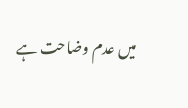میں عدم وضاحت ہے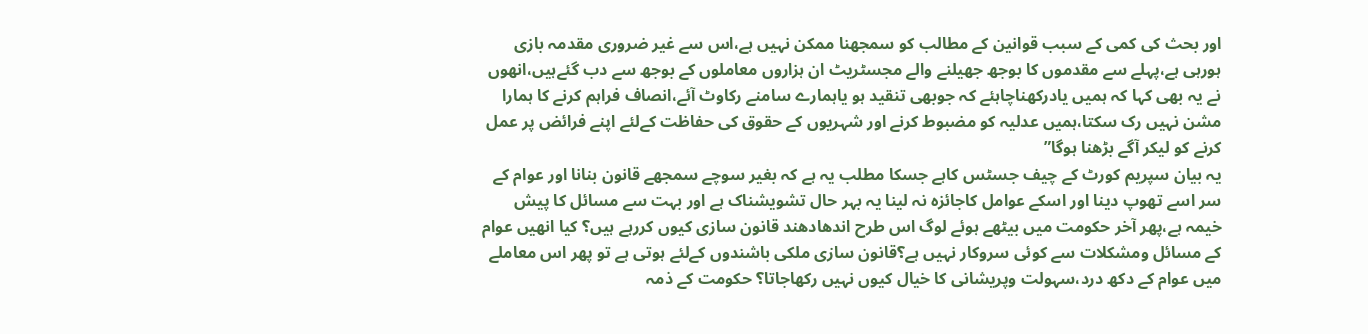اور بحث کی کمی کے سبب قوانین کے مطالب کو سمجھنا ممکن نہیں ہے،اس سے غیر ضروری مقدمہ بازی ہورہی ہے،پہلے سے مقدموں کا بوجھ جھیلنے والے مجسٹریٹ ان ہزاروں معاملوں کے بوجھ سے دب گئےہیں،انھوں نے یہ بھی کہا کہ ہمیں یادرکھناچاہئے کہ جوبھی تنقید ہو یاہمارے سامنے رکاوٹ آئے،انصاف فراہم کرنے کا ہمارا مشن نہیں رک سکتا،ہمیں عدلیہ کو مضبوط کرنے اور شہریوں کے حقوق کی حفاظت کےلئے اپنے فرائض پر عمل کرنے کو لیکر آگے بڑھنا ہوگا”
یہ بیان سپریم کورٹ کے چیف جسٹس کاہے جسکا مطلب یہ ہے کہ بغیر سوچے سمجھے قانون بنانا اور عوام کے سر اسے تھوپ دینا اور اسکے عوامل کاجائزہ نہ لینا یہ بہر حال تشویشناک ہے اور بہت سے مسائل کا پیش خیمہ ہے،پھر آخر حکومت میں بیٹھے ہوئے لوگ اس طرح اندھادھند قانون سازی کیوں کررہے ہیں؟ کیا انھیں عوام کے مسائل ومشکلات سے کوئی سروکار نہیں ہے؟قانون سازی ملکی باشندوں کےلئے ہوتی ہے تو پھر اس معاملے میں عوام کے دکھ درد،سہولت وپریشانی کا خیال کیوں نہیں رکھاجاتا؟ حکومت کے ذمہ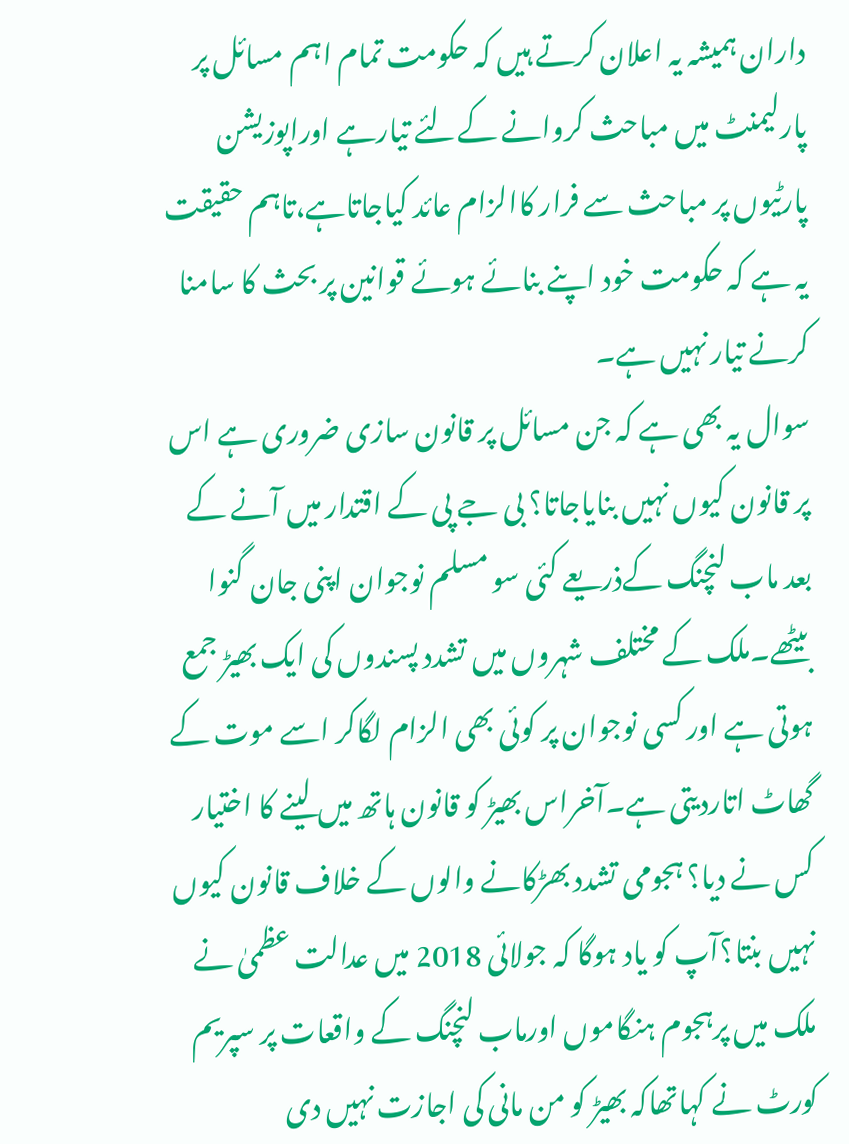داران ہمیشہ یہ اعلان کرتے ہیں کہ حکومت تمام اہم مسائل پر پارلیمنٹ میں مباحث کروانے کےلئے تیارہے اوراپوزیشن پارٹیوں پر مباحث سے فرار کاالزام عائد کیاجاتاہے،تاہم حقیقت یہ ہے کہ حکومت خود اپنے بنائے ہوئے قوانین پر بحث کا سامنا کرنے تیار نہیں ہے۔
سوال یہ بھی ہے کہ جن مسائل پر قانون سازی ضروری ہے اس پر قانون کیوں نہیں بنایاجاتا؟ بی جے پی کے اقتدار میں آنے کے بعد ماب لنچنگ کےذریعے کئی سو مسلم نوجوان اپنی جان گنوا بیٹھے۔ملک کے مختلف شہروں میں تشدد پسندوں کی ایک بھیڑ جمع ہوتی ہے اور کسی نوجوان پر کوئی بھی الزام لگاکر اسے موت کے گھاٹ اتاردیتی ہے۔آخراس بھیڑ کو قانون ہاتھ میں لینے کا اختیار کس نے دیا؟ ہجومی تشدد بھڑکانے والوں کے خلاف قانون کیوں نہیں بنتا؟آپ کو یاد ہوگا کہ جولائی 2018 میں عدالت عظمیٰ نے ملک میں پرہجوم ہنگاموں اورماب لنچنگ کے واقعات پر سپریم کورٹ نے کہاتھاکہ بھیڑ کو من مانی کی اجازت نہیں دی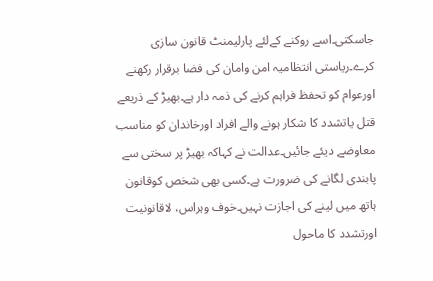جاسکتی۔اسے روکنے کےلئے پارلیمنٹ قانون سازی کرے۔ریاستی انتظامیہ امن وامان کی فضا برقرار رکھنے اورعوام کو تحفظ فراہم کرنے کی ذمہ دار ہے۔بھیڑ کے ذریعے قتل یاتشدد کا شکار ہونے والے افراد اورخاندان کو مناسب معاوضے دیئے جائیں۔عدالت نے کہاکہ بھیڑ پر سختی سے پابندی لگانے کی ضرورت ہے۔کسی بھی شخص کوقانون ہاتھ میں لینے کی اجازت نہیں۔خوف وہراس، لاقانونیت اورتشدد کا ماحول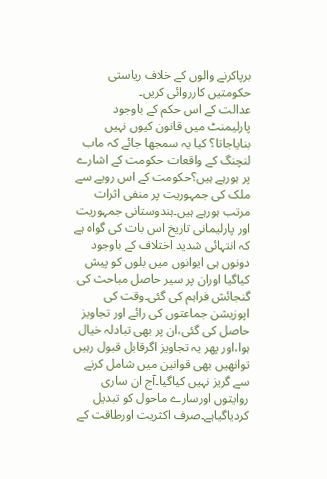برپاکرنے والوں کے خلاف ریاستی حکومتیں کارروائی کریں۔
عدالت کے اس حکم کے باوجود پارلیمنٹ میں قانون کیوں نہیں بنایاجاتا؟ کیا یہ سمجھا جائے کہ ماب لنچنگ کے واقعات حکومت کے اشارے پر ہورہے ہیں؟حکومت کے اس رویے سے ملک کی جمہوریت پر منفی اثرات مرتب ہورہے ہیں۔ہندوستانی جمہوریت اور پارلیمانی تاریخ اس بات کی گواہ ہے کہ انتہائی شدید اختلاف کے باوجود دونوں ہی ایوانوں میں بلوں کو پیش کیاگیا اوران پر سیر حاصل مباحث کی گنجائش فراہم کی گئی۔وقت کی اپوزیشن جماعتوں کی رائے اور تجاویز حاصل کی گئی،ان پر بھی تبادلہ خیال ہوا،اور پھر یہ تجاویز اگرقابل قبول رہیں توانھیں بھی قوانین میں شامل کرنے سے گریز نہیں کیاگیا۔آج ان ساری روایتوں اورسارے ماحول کو تبدیل کردیاگیاہے۔صرف اکثریت اورطاقت کے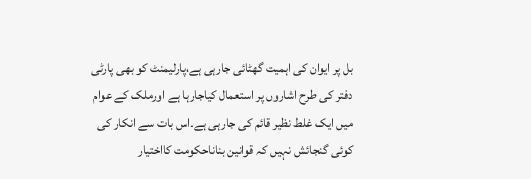بل پر ایوان کی اہمیت گھٹائی جارہی ہے،پارلیمنٹ کو بھی پارٹی دفتر کی طرح اشاروں پر استعمال کیاجارہا ہے اورملک کے عوام میں ایک غلط نظیر قائم کی جارہی ہے۔اس بات سے انکار کی کوئی گنجائش نہیں کہ قوانین بناناحکومت کااختیار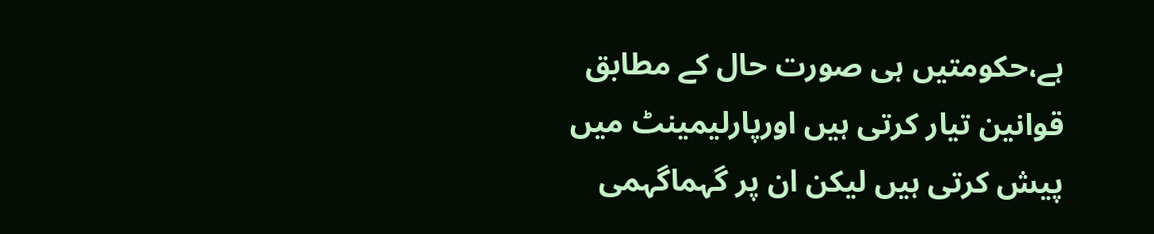ہے،حکومتیں ہی صورت حال کے مطابق قوانین تیار کرتی ہیں اورپارلیمینٹ میں پیش کرتی ہیں لیکن ان پر گہماگہمی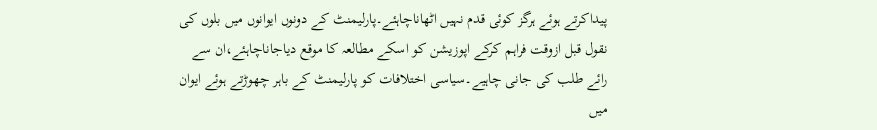پیداکرتے ہوئے ہرگز کوئی قدم نہیں اٹھاناچاہئے۔پارلیمنٹ کے دونوں ایوانوں میں بلوں کی نقول قبل ازوقت فراہم کرکے اپوزیشن کو اسکے مطالعہ کا موقع دیاجاناچاہئے،ان سے رائے طلب کی جانی چاہیے۔سیاسی اختلافات کو پارلیمنٹ کے باہر چھوڑتے ہوئے ایوان میں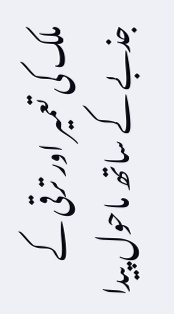ملک کی تعمیر اور ترقی کے جذبے کے ساتھ ماحول پیدا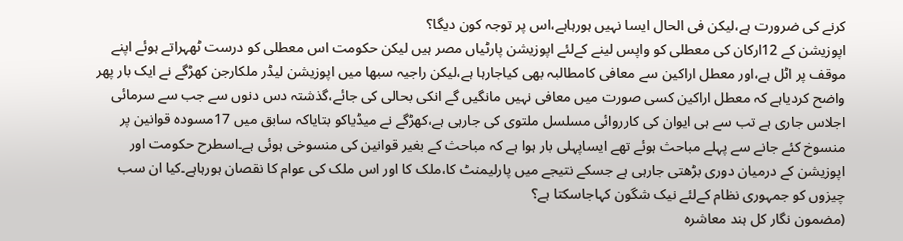کرنے کی ضرورت ہے،لیکن فی الحال ایسا نہیں ہورہاہے،اس پر توجہ کون دیگا؟
اپوزیشن کے 12ارکان کی معطلی کو واپس لینے کےلئے اپوزیشن پارٹیاں مصر ہیں لیکن حکومت اس معطلی کو درست ٹھہراتے ہوئے اپنے موقف پر اٹل ہے،اور معطل اراکین سے معافی کامطالبہ بھی کیاجارہا ہے،لیکن راجیہ سبھا میں اپوزیشن لیڈر ملکارجن کھڑگے نے ایک بار پھر واضح کردیاہے کہ معطل اراکین کسی صورت میں معافی نہیں مانگیں گے انکی بحالی کی جائے،گذشتہ دس دنوں سے جب سے سرمائی اجلاس جاری ہے تب سے ہی ایوان کی کارروائی مسلسل ملتوی کی جارہی ہے،کھڑگے نے میڈیاکو بتایاکہ سابق میں 17مسودہ قوانین پر منسوخ کئے جانے سے پہلے مباحث ہوئے تھے ایساپہلی بار ہوا ہے کہ مباحث کے بغیر قوانین کی منسوخی ہوئی ہے۔اسطرح حکومت اور اپوزیشن کے درمیان دوری بڑھتی جارہی ہے جسکے نتیجے میں پارلیمنٹ کا،ملک کا اور اس ملک کی عوام کا نقصان ہورہاہے۔کیا ان سب چیزوں کو جمہوری نظام کےلئے نیک شگون کہاجاسکتا ہے؟
(مضمون نگار کل ہند معاشرہ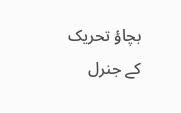بچاؤ تحریک کے جنرل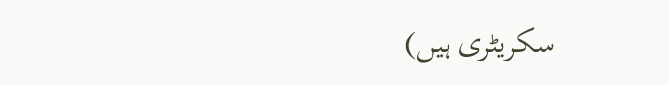سکریٹری ہیں)